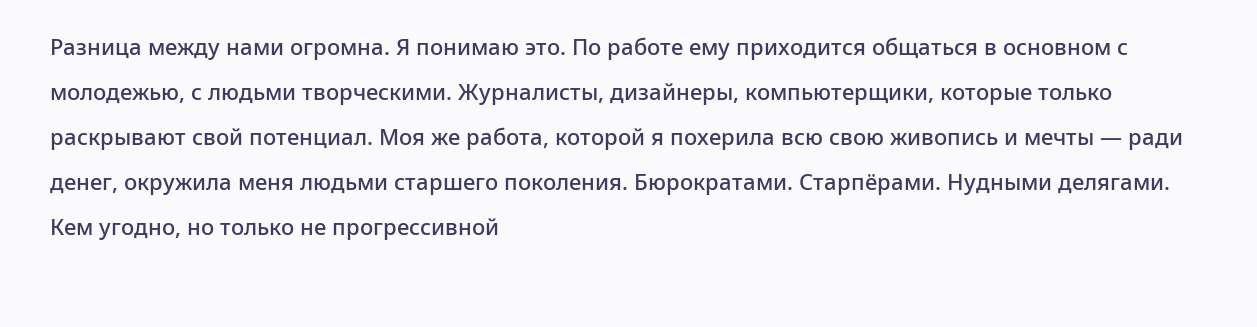Разница между нами огромна. Я понимаю это. По работе ему приходится общаться в основном с молодежью, с людьми творческими. Журналисты, дизайнеры, компьютерщики, которые только раскрывают свой потенциал. Моя же работа, которой я похерила всю свою живопись и мечты — ради денег, окружила меня людьми старшего поколения. Бюрократами. Старпёрами. Нудными делягами. Кем угодно, но только не прогрессивной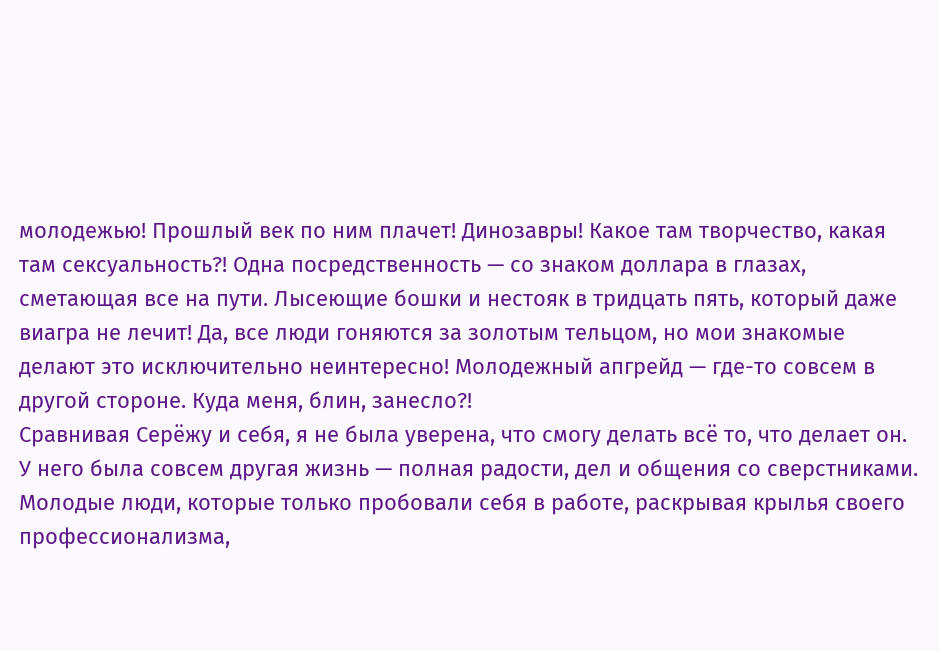молодежью! Прошлый век по ним плачет! Динозавры! Какое там творчество, какая там сексуальность?! Одна посредственность — со знаком доллара в глазах, сметающая все на пути. Лысеющие бошки и нестояк в тридцать пять, который даже виагра не лечит! Да, все люди гоняются за золотым тельцом, но мои знакомые делают это исключительно неинтересно! Молодежный апгрейд — где-то совсем в другой стороне. Куда меня, блин, занесло?!
Сравнивая Серёжу и себя, я не была уверена, что смогу делать всё то, что делает он. У него была совсем другая жизнь — полная радости, дел и общения со сверстниками. Молодые люди, которые только пробовали себя в работе, раскрывая крылья своего профессионализма,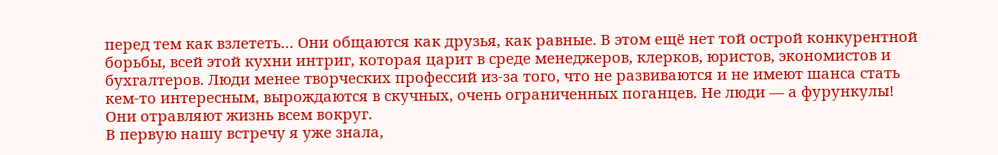перед тем как взлететь… Они общаются как друзья, как равные. В этом ещё нет той острой конкурентной борьбы, всей этой кухни интриг, которая царит в среде менеджеров, клерков, юристов, экономистов и бухгалтеров. Люди менее творческих профессий из-за того, что не развиваются и не имеют шанса стать кем-то интересным, вырождаются в скучных, очень ограниченных поганцев. Не люди — а фурункулы! Они отравляют жизнь всем вокруг.
В первую нашу встречу я уже знала,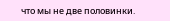что мы не две половинки.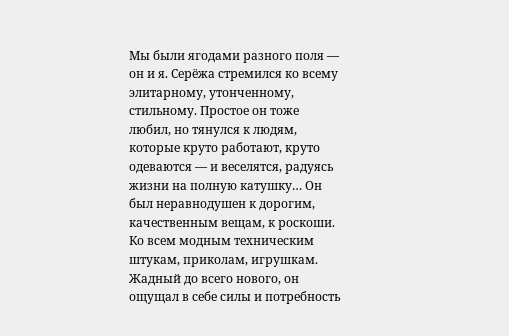Мы были ягодами разного поля — он и я. Серёжа стремился ко всему элитарному, утонченному, стильному. Простое он тоже любил, но тянулся к людям, которые круто работают, круто одеваются — и веселятся, радуясь жизни на полную катушку… Он был неравнодушен к дорогим, качественным вещам, к роскоши. Ко всем модным техническим штукам, приколам, игрушкам. Жадный до всего нового, он ощущал в себе силы и потребность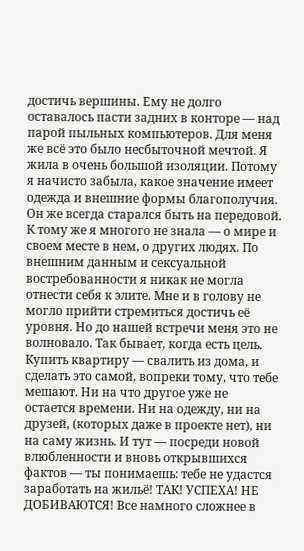достичь вершины. Ему не долго оставалось пасти задних в конторе — над парой пыльных компьютеров. Для меня же всё это было несбыточной мечтой. Я жила в очень большой изоляции. Потому я начисто забыла, какое значение имеет одежда и внешние формы благополучия. Он же всегда старался быть на передовой. К тому же я многого не знала — о мире и своем месте в нем, о других людях. По внешним данным и сексуальной востребованности я никак не могла отнести себя к элите. Мне и в голову не могло прийти стремиться достичь её уровня. Но до нашей встречи меня это не волновало. Так бывает, когда есть цель. Купить квартиру — свалить из дома, и сделать это самой, вопреки тому, что тебе мешают. Ни на что другое уже не остается времени. Ни на одежду, ни на друзей, (которых даже в проекте нет), ни на саму жизнь. И тут — посреди новой влюбленности и вновь открывшихся фактов — ты понимаешь: тебе не удастся заработать на жильё! ТАК! УСПЕХА! НЕ ДОБИВАЮТСЯ! Все намного сложнее в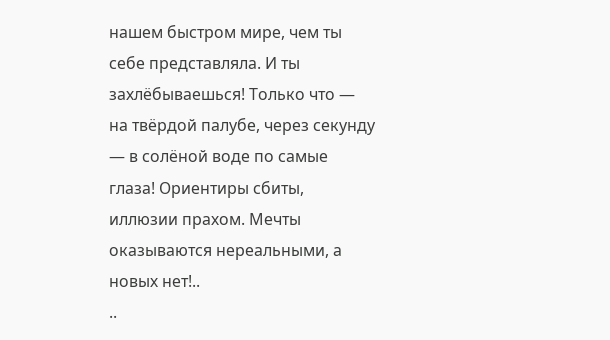нашем быстром мире, чем ты себе представляла. И ты захлёбываешься! Только что — на твёрдой палубе, через секунду — в солёной воде по самые глаза! Ориентиры сбиты, иллюзии прахом. Мечты оказываются нереальными, а новых нет!..
..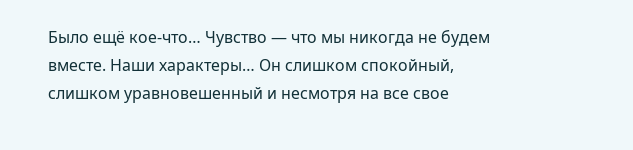Было ещё кое-что… Чувство — что мы никогда не будем вместе. Наши характеры… Он слишком спокойный, слишком уравновешенный и несмотря на все свое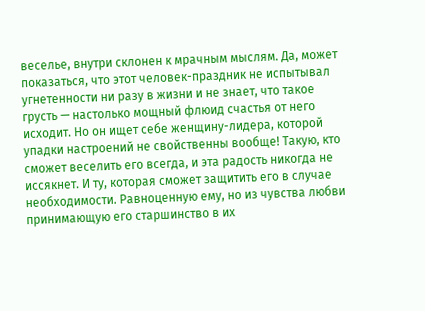веселье, внутри склонен к мрачным мыслям. Да, может показаться, что этот человек-праздник не испытывал угнетенности ни разу в жизни и не знает, что такое грусть — настолько мощный флюид счастья от него исходит. Но он ищет себе женщину-лидера, которой упадки настроений не свойственны вообще! Такую, кто сможет веселить его всегда, и эта радость никогда не иссякнет. И ту, которая сможет защитить его в случае необходимости. Равноценную ему, но из чувства любви принимающую его старшинство в их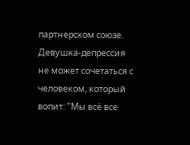партнерском союзе. Девушка-депрессия не может сочетаться с человеком, который вопит: "Мы всё все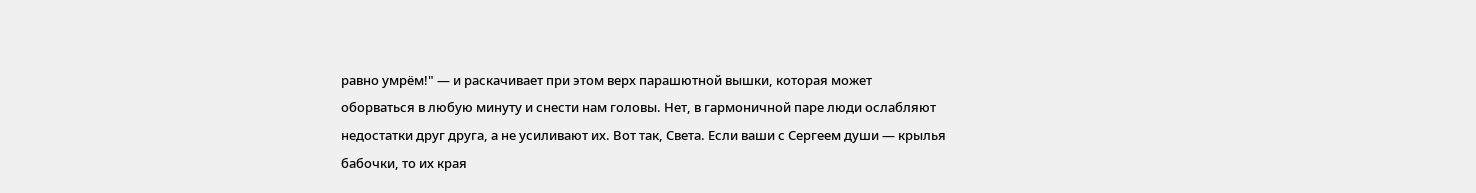равно умрём!" — и раскачивает при этом верх парашютной вышки, которая может оборваться в любую минуту и снести нам головы. Нет, в гармоничной паре люди ослабляют недостатки друг друга, а не усиливают их. Вот так, Света. Если ваши с Сергеем души — крылья бабочки, то их края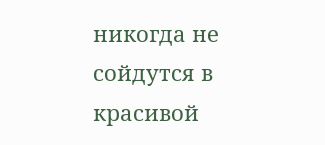никогда не сойдутся в красивой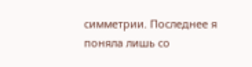симметрии. Последнее я поняла лишь со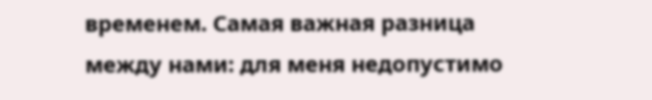временем. Самая важная разница между нами: для меня недопустимо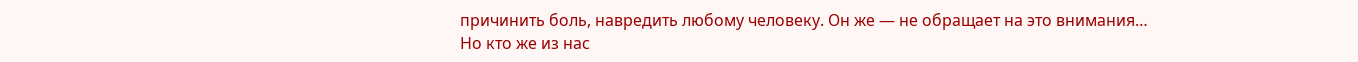причинить боль, навредить любому человеку. Он же — не обращает на это внимания…
Но кто же из нас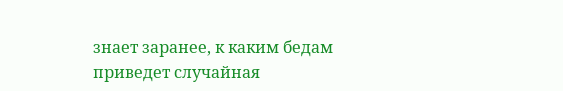знает заранее, к каким бедам приведет случайная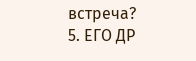встреча?
5. ЕГО ДР